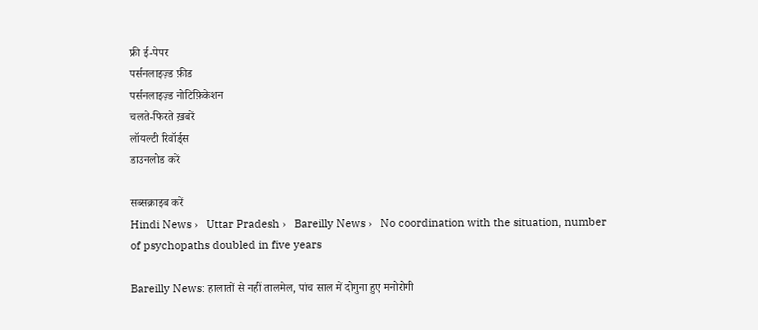फ्री ई-पेपर
पर्सनलाइज़्ड फ़ीड
पर्सनलाइज़्ड नोटिफ़िकेशन
चलते-फिरते ख़बरें
लॉयल्टी रिवॉर्ड्स
डाउनलोड करें

सब्सक्राइब करें
Hindi News ›   Uttar Pradesh ›   Bareilly News ›   No coordination with the situation, number of psychopaths doubled in five years

Bareilly News: हालातों से नहीं तालमेल, पांच साल में दोगुना हुए मनोरोगी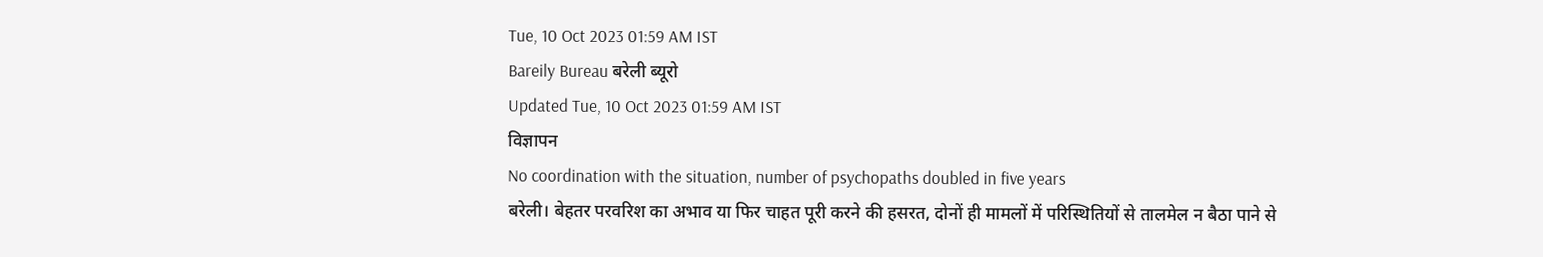Tue, 10 Oct 2023 01:59 AM IST
Bareily Bureau बरेली ब्यूरो
Updated Tue, 10 Oct 2023 01:59 AM IST
विज्ञापन
No coordination with the situation, number of psychopaths doubled in five years
बरेली। बेहतर परवरिश का अभाव या फिर चाहत पूरी करने की हसरत, दोनों ही मामलों में परिस्थितियों से तालमेल न बैठा पाने से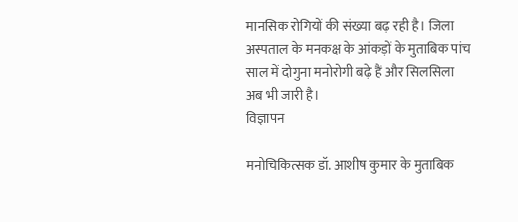मानसिक रोगियों की संख्या बढ़ रही है। जिला अस्पताल के मनकक्ष के आंकड़ों के मुताबिक पांच साल में दोगुना मनोरोगी बढ़े हैं और सिलसिला अब भी जारी है।
विज्ञापन

मनोचिकित्सक डॉ. आशीष कुमार के मुताबिक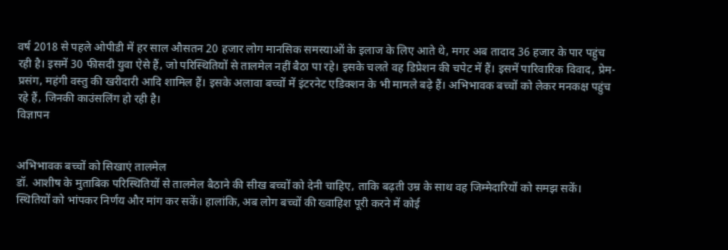वर्ष 2018 से पहले ओपीडी में हर साल औसतन 20 हजार लोग मानसिक समस्याओं के इलाज के लिए आते थे, मगर अब तादाद 36 हजार के पार पहुंच रही है। इसमें 30 फीसदी युवा ऐसे हैं, जो परिस्थितियों से तालमेल नहीं बैठा पा रहे। इसके चलते वह डिप्रेशन की चपेट में हैं। इसमें पारिवारिक विवाद, प्रेम-प्रसंग, महंगी वस्तु की खरीदारी आदि शामिल हैं। इसके अलावा बच्चों में इंटरनेट एडिक्शन के भी मामले बढ़े हैं। अभिभावक बच्चों को लेकर मनकक्ष पहुंच रहे हैं, जिनकी काउंसलिंग हो रही है।
विज्ञापन


अभिभावक बच्चों को सिखाएं तालमेल
डॉ. आशीष के मुताबिक परिस्थितियों से तालमेल बैठाने की सीख बच्चों को देनी चाहिए, ताकि बढ़ती उम्र के साथ वह जिम्मेदारियों को समझ सकें। स्थितियों को भांपकर निर्णय और मांग कर सकें। हालांकि, अब लोग बच्चों की ख्वाहिश पूरी करने में कोई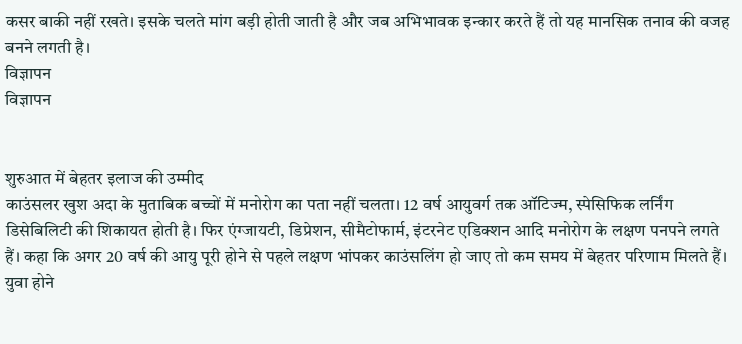कसर बाकी नहीं रखते। इसके चलते मांग बड़ी होती जाती है और जब अभिभावक इन्कार करते हैं तो यह मानसिक तनाव की वजह बनने लगती है।
विज्ञापन
विज्ञापन


शुरुआत में बेहतर इलाज की उम्मीद
काउंसलर खुश अदा के मुताबिक बच्चों में मनोरोग का पता नहीं चलता। 12 वर्ष आयुवर्ग तक ऑटिज्म, स्पेसिफिक लर्निंग डिसेबिलिटी की शिकायत होती है। फिर एंग्जायटी, डिप्रेशन, सीमैटोफार्म, इंटरनेट एडिक्शन आदि मनोरोग के लक्षण पनपने लगते हैं। कहा कि अगर 20 वर्ष की आयु पूरी होने से पहले लक्षण भांपकर काउंसलिंग हो जाए तो कम समय में बेहतर परिणाम मिलते हैं। युवा होने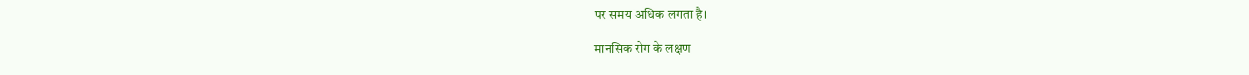पर समय अधिक लगता है।

मानसिक रोग के लक्षण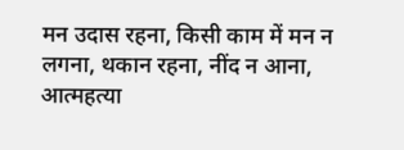मन उदास रहना, किसी काम में मन न लगना, थकान रहना, नींद न आना, आत्महत्या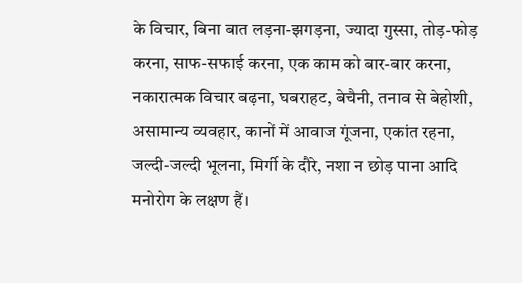के विचार, बिना बात लड़ना-झगड़ना, ज्यादा गुस्सा, तोड़-फोड़ करना, साफ-सफाई करना, एक काम को बार-बार करना, नकारात्मक विचार बढ़ना, घबराहट, बेचैनी, तनाव से बेहोशी, असामान्य व्यवहार, कानों में आवाज गूंजना, एकांत रहना, जल्दी-जल्दी भूलना, मिर्गी के दौरे, नशा न छोड़ पाना आदि मनोरोग के लक्षण हैं।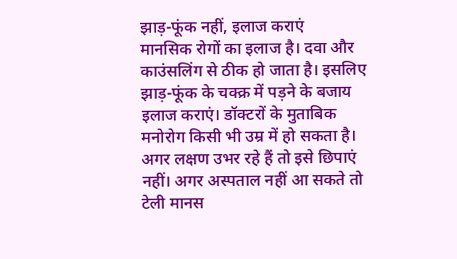झाड़-फूंक नहीं, इलाज कराएं
मानसिक रोगों का इलाज है। दवा और काउंसलिंग से ठीक हो जाता है। इसलिए झाड़-फूंक के चक्क्र में पड़ने के बजाय इलाज कराएं। डॉक्टरों के मुताबिक मनोरोग किसी भी उम्र में हो सकता है। अगर लक्षण उभर रहे हैं तो इसे छिपाएं नहीं। अगर अस्पताल नहीं आ सकते तो टेली मानस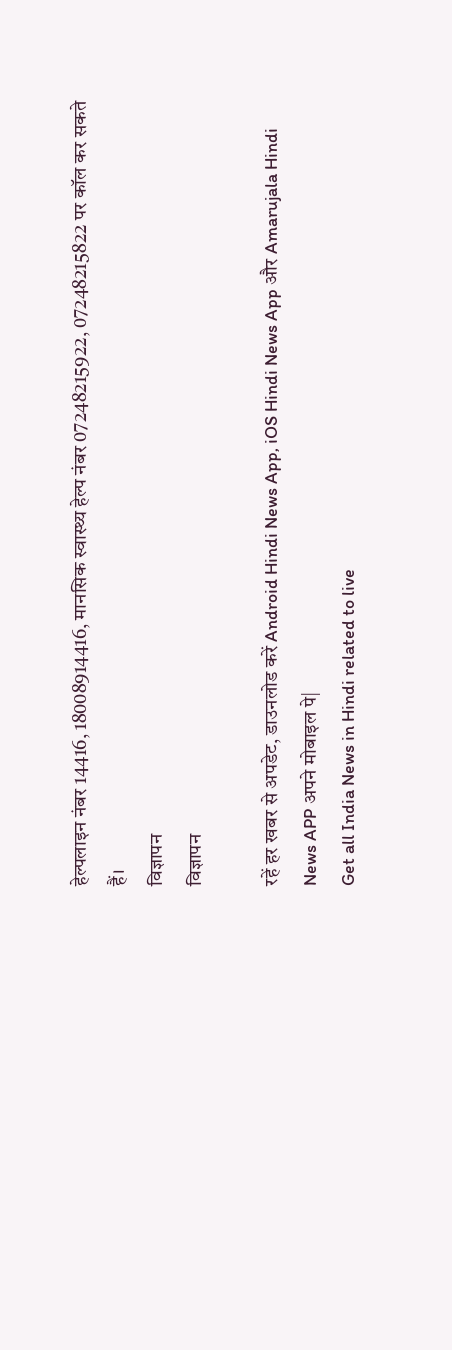हेल्पलाइन नंबर 14416, 18008914416, मानसिक स्वास्थ्य हेल्प नंबर 07248215922, 07248215822 पर कॉल कर सकते हैं।
विज्ञापन
विज्ञापन

रहें हर खबर से अपडेट, डाउनलोड करें Android Hindi News App, iOS Hindi News App और Amarujala Hindi News APP अपने मोबाइल पे|
Get all India News in Hindi related to live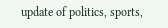update of politics, sports,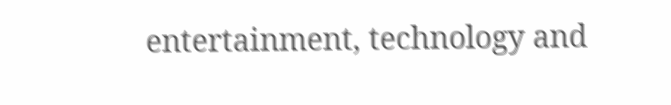entertainment, technology and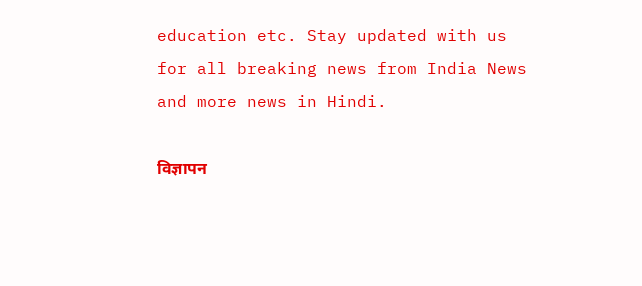education etc. Stay updated with us for all breaking news from India News and more news in Hindi.

विज्ञापन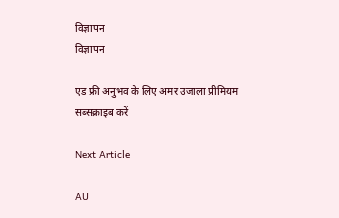विज्ञापन
विज्ञापन

एड फ्री अनुभव के लिए अमर उजाला प्रीमियम सब्सक्राइब करें

Next Article

AU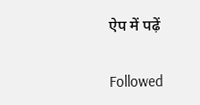ऐप में पढ़ें

Followed